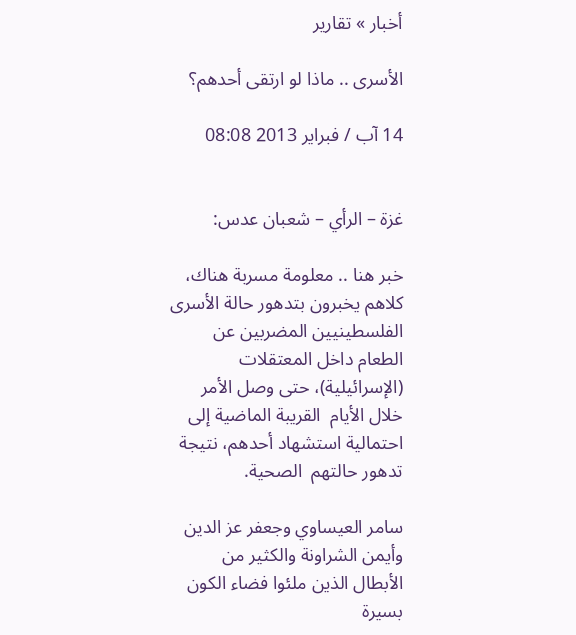أخبار » تقارير

الأسرى .. ماذا لو ارتقى أحدهم؟

14 آب / فبراير 2013 08:08


غزة – الرأي – شعبان عدس:

خبر هنا .. معلومة مسربة هناك، كلاهم يخبرون بتدهور حالة الأسرى الفلسطينيين المضربين عن الطعام داخل المعتقلات (الإسرائيلية)، حتى وصل الأمر خلال الأيام  القريبة الماضية إلى احتمالية استشهاد أحدهم، نتيجة تدهور حالتهم  الصحية.

سامر العيساوي وجعفر عز الدين وأيمن الشراونة والكثير من الأبطال الذين ملئوا فضاء الكون بسيرة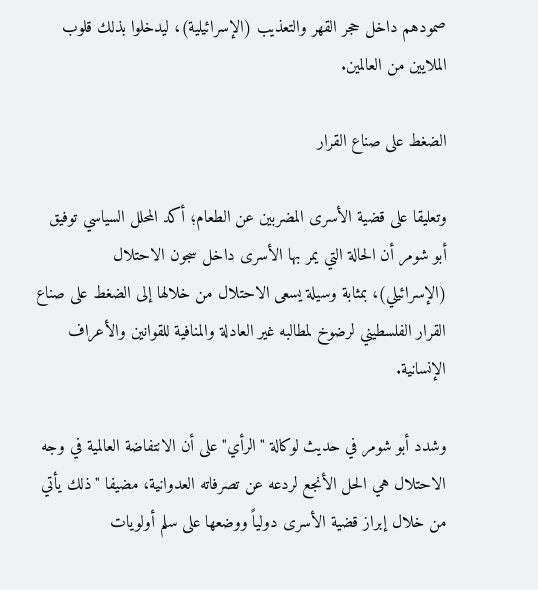صمودهم داخل حجر القهر والتعذيب (الإسرائيلية)، ليدخلوا بذلك قلوب الملايين من العالمين.

الضغط على صناع القرار

وتعليقا على قضية الأسرى المضربين عن الطعام؛ أكد المحلل السياسي توفيق أبو شومر أن الحالة التي يمر بها الأسرى داخل سجون الاحتلال (الإسرائيلي)، بمثابة وسيلة يسعى الاحتلال من خلالها إلى الضغط على صناع القرار الفلسطيني لرضوخ لمطالبه غير العادلة والمنافية للقوانين والأعراف الإنسانية.

وشدد أبو شومر في حديث لوكالة "الرأي" على أن الانتفاضة العالمية في وجه الاحتلال هي الحل الأنجع لردعه عن تصرفاته العدوانية، مضيفا "ذلك يأتي من خلال إبراز قضية الأسرى دولياً ووضعها على سلم أولويات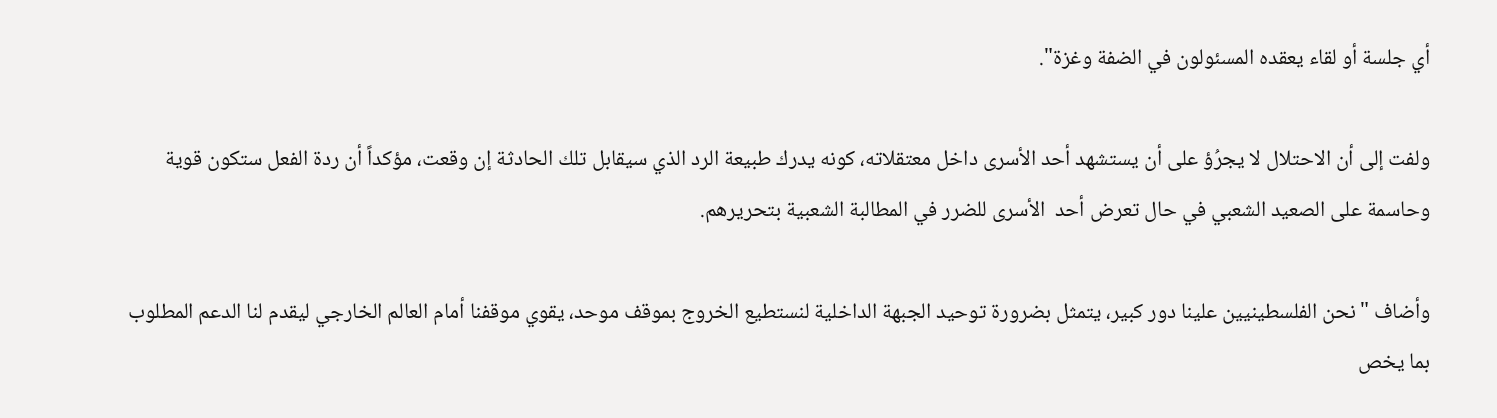أي جلسة أو لقاء يعقده المسئولون في الضفة وغزة".

ولفت إلى أن الاحتلال لا يجرُؤ على أن يستشهد أحد الأسرى داخل معتقلاته، كونه يدرك طبيعة الرد الذي سيقابل تلك الحادثة إن وقعت، مؤكداً أن ردة الفعل ستكون قوية وحاسمة على الصعيد الشعبي في حال تعرض أحد  الأسرى للضرر في المطالبة الشعبية بتحريرهم.

وأضاف "نحن الفلسطينيين علينا دور كبير، يتمثل بضرورة توحيد الجبهة الداخلية لنستطيع الخروج بموقف موحد، يقوي موقفنا أمام العالم الخارجي ليقدم لنا الدعم المطلوب بما يخص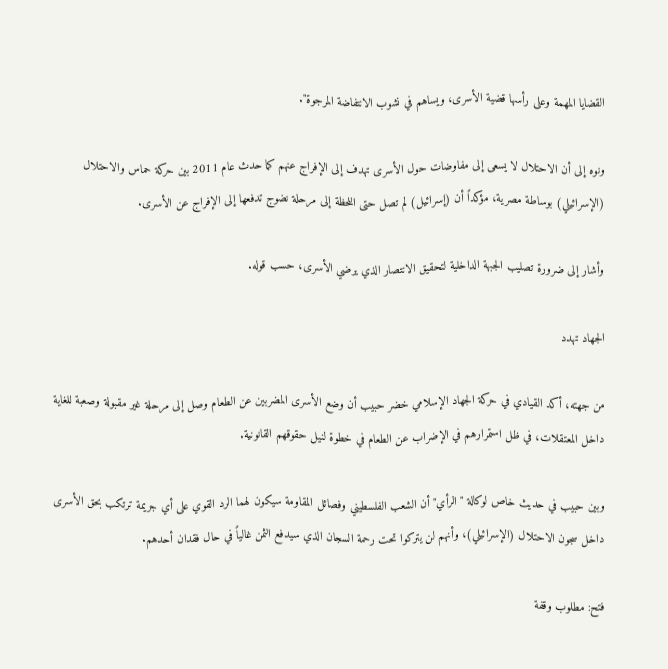القضايا المهمة وعلى رأسها قضية الأسرى، ويساهم في نشوب الانتفاضة المرجوة".

ونوه إلى أن الاحتلال لا يسعى إلى مفاوضات حول الأسرى تهدف إلى الإفراج عنهم كما حدث عام 2011 بين حركة حماس والاحتلال (الإسرائيلي) بوساطة مصرية، مؤكداً أن (إسرائيل) لم تصل حتى اللحظة إلى مرحلة نضوج تدفعها إلى الإفراج عن الأسرى.

وأشار إلى ضرورة تصليب الجبهة الداخلية لتحقيق الانتصار الذي يرضي الأسرى، حسب قوله.

الجهاد تهدد

من جهته، أكد القيادي في حركة الجهاد الإسلامي خضر حبيب أن وضع الأسرى المضربين عن الطعام وصل إلى مرحلة غير مقبولة وصعبة للغاية داخل المعتقلات، في ظل استمرارهم في الإضراب عن الطعام في خطوة لنيل حقوقهم القانونية.

وبين حبيب في حديث خاص لوكالة "الرأي" أن الشعب الفلسطيني وفصائل المقاومة سيكون لهما الرد القوي على أي جريمة ترتكب بحق الأسرى داخل سجون الاحتلال (الإسرائيلي)، وأنهم لن يتركوا تحت رحمة السجان الذي سيدفع الثمن غالياً في حال فقدان أحدهم.

فتح: مطلوب وقفة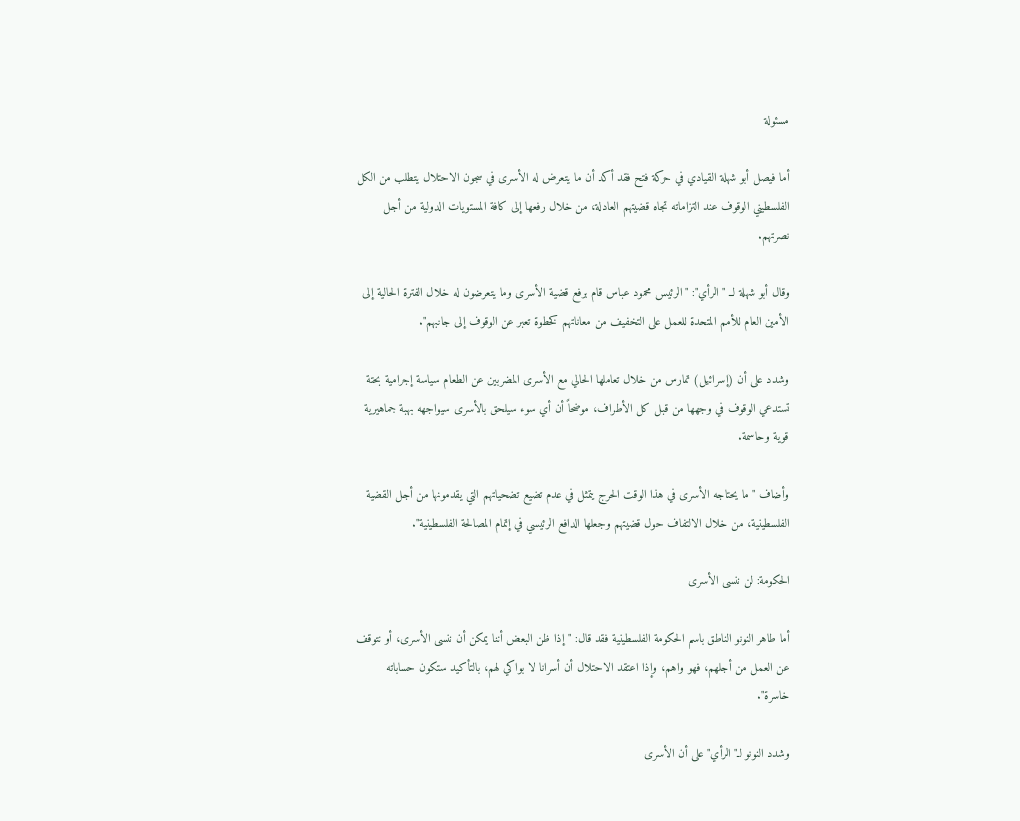مسئولة

أما فيصل أبو شهلة القيادي في حركة فتح فقد أكد أن ما يتعرض له الأسرى في سجون الاحتلال يتطلب من الكل الفلسطيني الوقوف عند التزاماته تجاه قضيتهم العادلة، من خلال رفعها إلى كافة المستويات الدولية من أجل نصرتهم.

وقال أبو شهلة لــ "الرأي": "الرئيس محمود عباس قام برفع قضية الأسرى وما يتعرضون له خلال الفترة الحالية إلى الأمين العام للأمم المتحدة للعمل على التخفيف من معاناتهم كخطوة تعبر عن الوقوف إلى جانبهم".

وشدد على أن (إسرائيل) تمارس من خلال تعاملها الحالي مع الأسرى المضربين عن الطعام سياسة إجرامية بحتة تستدعي الوقوف في وجهها من قبل كل الأطراف، موضحاً أن أي سوء سيلحق بالأسرى سيواجهه بهبة جماهيرية قوية وحاسمة.

وأضاف "ما يحتاجه الأسرى في هذا الوقت الحرج يتمثل في عدم تضيع تضحياتهم التي يقدمونها من أجل القضية الفلسطينية، من خلال الالتفاف حول قضيتهم وجعلها الدافع الرئيسي في إتمام المصالحة الفلسطينية".

الحكومة: لن ننسى الأسرى

أما طاهر النونو الناطق باسم الحكومة الفلسطينية فقد قال: "إذا ظن البعض أننا يمكن أن ننسى الأسرى، أو نتوقف عن العمل من أجلهم، فهو واهم، وإذا اعتقد الاحتلال أن أسرانا لا بواكي لهم، بالتأكيد ستكون حساباته خاسرة".

وشدد النونو لـ"الرأي" على أن الأسرى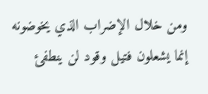ومن خلال الإضراب الذي يخوضونه إنما يشعلون فتيل وقود لن ينطفئ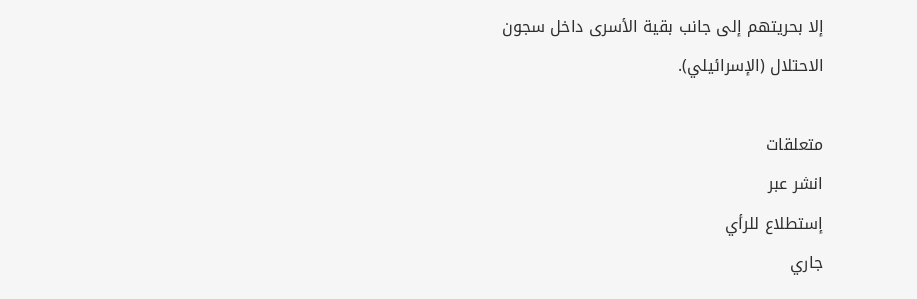إلا بحريتهم إلى جانب بقية الأسرى داخل سجون الاحتلال (الإسرائيلي).

متعلقات
انشر عبر
إستطلاع للرأي
جاري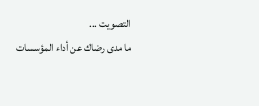التصويت ...
ما مدى رضاك عن أداء المؤسسات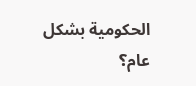الحكومية بشكل عام؟